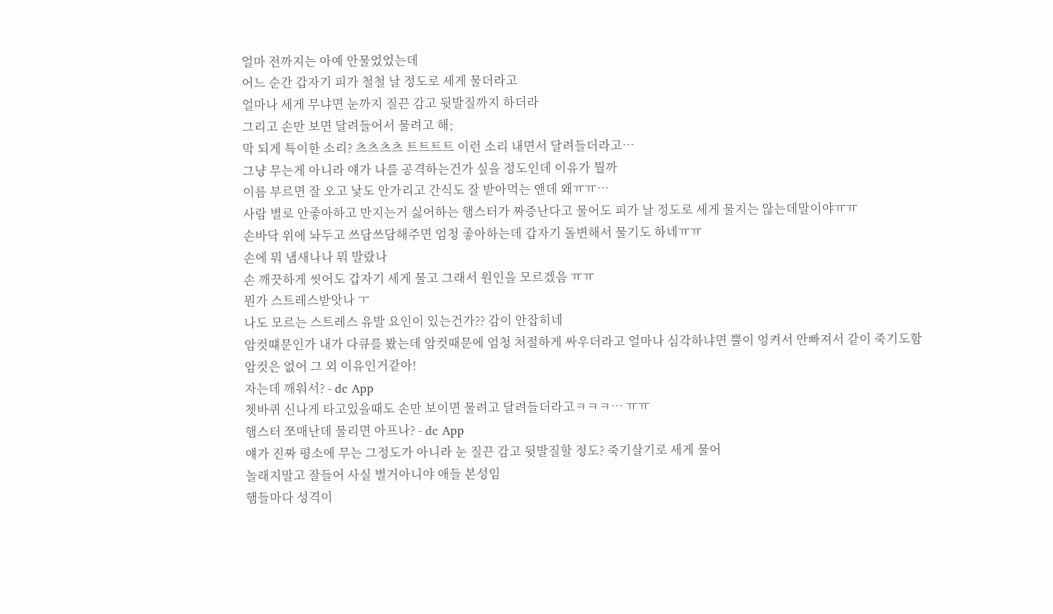얼마 전까지는 아예 안물었었는데
어느 순간 갑자기 피가 철철 날 정도로 세게 물더라고
얼마나 세게 무냐면 눈까지 질끈 감고 뒷발질까지 하더라
그리고 손만 보면 달려들어서 물려고 해;
막 되게 특이한 소리? 츠츠츠츠 트트트트 이런 소리 내면서 달려들더라고…
그냥 무는게 아니라 얘가 나를 공격하는건가 싶을 정도인데 이유가 뭘까
이름 부르면 잘 오고 낯도 안가리고 간식도 잘 받아먹는 앤데 왜ㅠㅠ…
사람 별로 안좋아하고 만지는거 싫어하는 햄스터가 짜증난다고 물어도 피가 날 정도로 세게 물지는 않는데말이야ㅠㅠ
손바닥 위에 놔두고 쓰담쓰담해주면 엄청 좋아하는데 갑자기 돌변해서 물기도 하네ㅠㅠ
손에 뭐 냄새나나 뭐 발랐나
손 깨끗하게 씻어도 갑자기 세게 물고 그래서 원인을 모르겠음 ㅠㅠ
뭔가 스트레스받앗나 ㅜ
나도 모르는 스트레스 유발 요인이 있는건가?? 감이 안잡히네
암컷떄문인가 내가 다큐를 봤는데 암컷때문에 엄청 처절하게 싸우더라고 얼마나 심각하냐면 뿔이 엉켜서 안빠져서 같이 죽기도함
암컷은 없어 그 외 이유인거같아!
자는데 깨워서? - dc App
쳇바퀴 신나게 타고있을때도 손만 보이면 물려고 달려들더라고ㅋㅋㅋ… ㅠㅠ
햄스터 쪼매난데 물리면 아프나? - dc App
얘가 진짜 평소에 무는 그정도가 아니라 눈 질끈 감고 뒷발질할 정도? 죽기살기로 세게 물어
놀래지말고 잘들어 사실 별거아니야 애들 본성임
햄들마다 성격이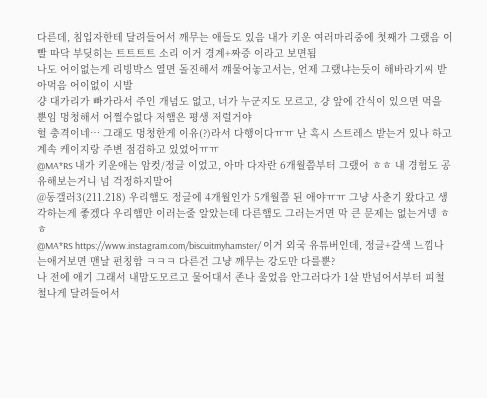다른데, 침입자한테 달려들어서 깨무는 애들도 있음 내가 키운 여러마리중에 첫째가 그랬음 이빨 따닥 부딪히는 트트트트 소리 이거 경계+짜증 이라고 보면됨
나도 어이없는게 리빙박스 열면 돌진해서 꺠물어놓고서는, 언제 그랬냐는듯이 해바라기씨 받아먹음 어이없이 시발
걍 대가리가 빠가라서 주인 개념도 없고, 너가 누군지도 모르고, 걍 앞에 간식이 있으면 먹을 뿐임 멍청해서 어쩔수없다 저햄은 평생 저럴거야
헐 충격이네… 그래도 멍청한게 이유(?)라서 다행이다ㅠㅠ 난 혹시 스트레스 받는거 있나 하고 계속 케이지랑 주변 점검하고 있었어ㅠㅠ
@MA*RS 내가 키운애는 암컷/정글 이었고, 아마 다자란 6개월쯤부터 그랬어 ㅎㅎ 내 경험도 공유해보는거니 넘 걱정하지말어
@동갤러3(211.218) 우리햄도 정글에 4개월인가 5개월쯤 된 애야ㅠㅠ 그냥 사춘기 왔다고 생각하는게 좋겠다 우리햄만 이러는줄 알았는데 다른햄도 그러는거면 막 큰 문제는 없는거넹 ㅎㅎ
@MA*RS https://www.instagram.com/biscuitmyhamster/ 이거 외국 유튜버인데, 정글+갈색 느낌나는애거보면 맨날 펀칭함 ㅋㅋㅋ 다른건 그냥 깨무는 강도만 다를뿐?
나 전에 애기 그래서 내맘도모르고 물어대서 존나 울었음 안그러다가 1살 반넘어서부터 피철철나게 달려들어서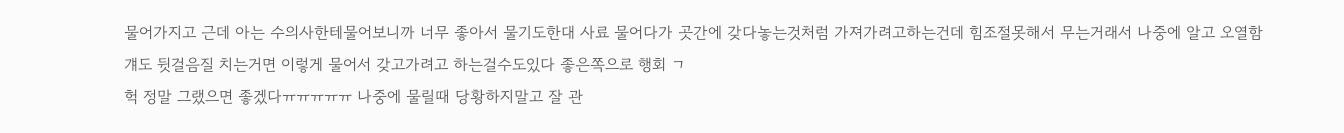물어가지고 근데 아는 수의사한테물어보니까 너무 좋아서 물기도한대 사료 물어다가 곳간에 갖다놓는것처럼 가져가려고하는건데 힘조절못해서 무는거래서 나중에 알고 오열함
걔도 뒷걸음질 치는거면 이렇게 물어서 갖고가려고 하는걸수도있다 좋은쪽으로 행회 ㄱ
헉 정말 그랬으면 좋겠다ㅠㅠㅠㅠㅠ 나중에 물릴때 당황하지말고 잘 관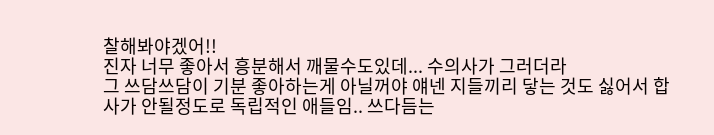찰해봐야겠어!!
진자 너무 좋아서 흥분해서 깨물수도있데... 수의사가 그러더라
그 쓰담쓰담이 기분 좋아하는게 아닐꺼야 얘넨 지들끼리 닿는 것도 싫어서 합사가 안될정도로 독립적인 애들임.. 쓰다듬는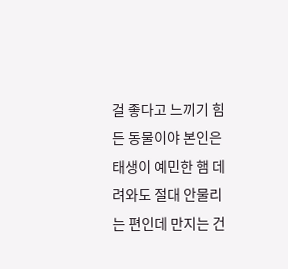걸 좋다고 느끼기 힘든 동물이야 본인은 태생이 예민한 햄 데려와도 절대 안물리는 편인데 만지는 건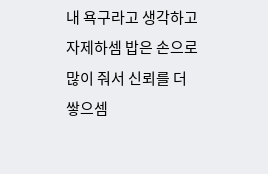내 욕구라고 생각하고 자제하셈 밥은 손으로 많이 줘서 신뢰를 더 쌓으셈